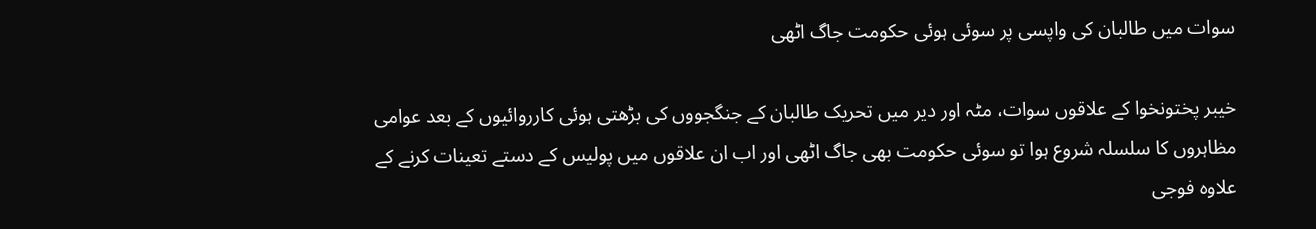سوات میں طالبان کی واپسی پر سوئی ہوئی حکومت جاگ اٹھی

خیبر پختونخوا کے علاقوں سوات، مٹہ اور دیر میں تحریک طالبان کے جنگجووں کی بڑھتی ہوئی کارروائیوں کے بعد عوامی مظاہروں کا سلسلہ شروع ہوا تو سوئی حکومت بھی جاگ اٹھی اور اب ان علاقوں میں پولیس کے دستے تعینات کرنے کے علاوہ فوجی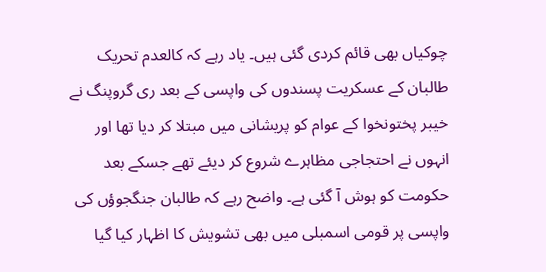چوکیاں بھی قائم کردی گئی ہیں۔ یاد رہے کہ کالعدم تحریک طالبان کے عسکریت پسندوں کی واپسی کے بعد ری گروپنگ نے خیبر پختونخوا کے عوام کو پریشانی میں مبتلا کر دیا تھا اور انہوں نے احتجاجی مظاہرے شروع کر دیئے تھے جسکے بعد حکومت کو ہوش آ گئی ہے۔ واضح رہے کہ طالبان جنگجوؤں کی واپسی پر قومی اسمبلی میں بھی تشویش کا اظہار کیا گیا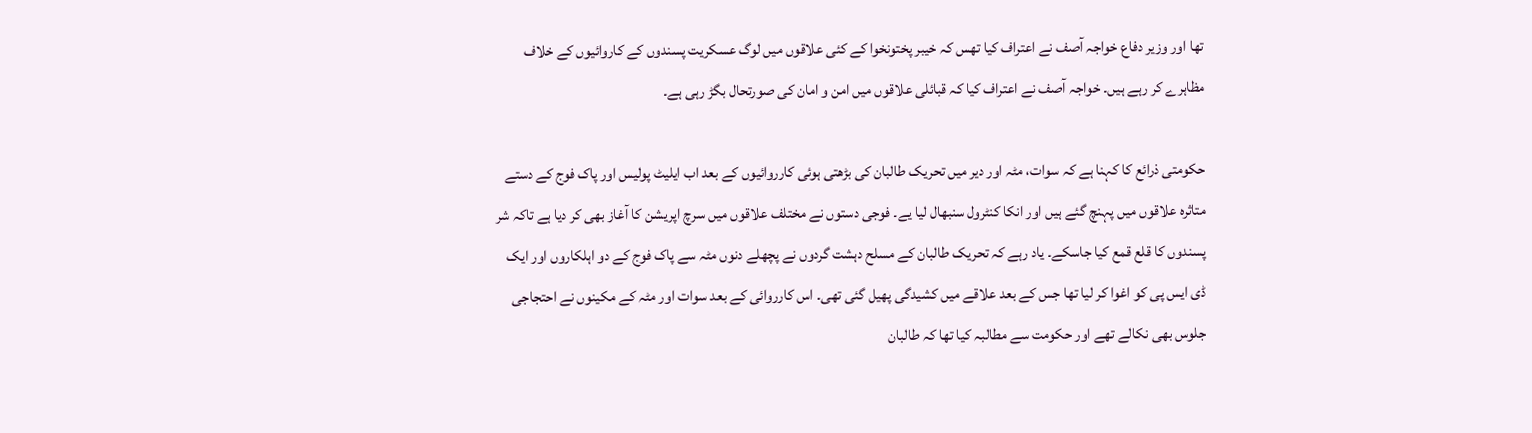تھا اور وزیر دفاع خواجہ آصف نے اعتراف کیا تھس کہ خیبر پختونخوا کے کئی علاقوں میں لوگ عسکریت پسندوں کے کاروائیوں کے خلاف مظاہرے کر رہے ہیں۔ خواجہ آصف نے اعتراف کیا کہ قبائلی علاقوں میں امن و امان کی صورتحال بگڑ رہی ہے۔

حکومتی ذرائع کا کہنا ہے کہ سوات، مٹہ اور دیر میں تحریک طالبان کی بڑھتی ہوئی کارروائیوں کے بعد اب ایلیٹ پولیس اور پاک فوج کے دستے متاثرہ علاقوں میں پہنچ گئے ہیں اور انکا کنٹرول سنبھال لیا یے۔ فوجی دستوں نے مختلف علاقوں میں سرچ اپریشن کا آغاز بھی کر دیا ہے تاکہ شر پسندوں کا قلع قمع کیا جاسکے۔ یاد رہے کہ تحریک طالبان کے مسلح دہشت گردوں نے پچھلے دنوں مٹہ سے پاک فوج کے دو اہلکاروں اور ایک ڈی ایس پی کو اغوا کر لیا تھا جس کے بعد علاقے میں کشیدگی پھیل گئی تھی۔ اس کارروائی کے بعد سوات اور مٹہ کے مکینوں نے احتجاجی جلوس بھی نکالے تھے اور حکومت سے مطالبہ کیا تھا کہ طالبان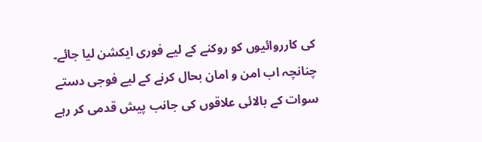کی کارروائیوں کو روکنے کے لیے فوری ایکشن لیا جائے۔ چنانچہ اب امن و امان بحال کرنے کے لیے فوجی دستے سوات کے بالائی علاقوں کی جانب پیش قدمی کر رہے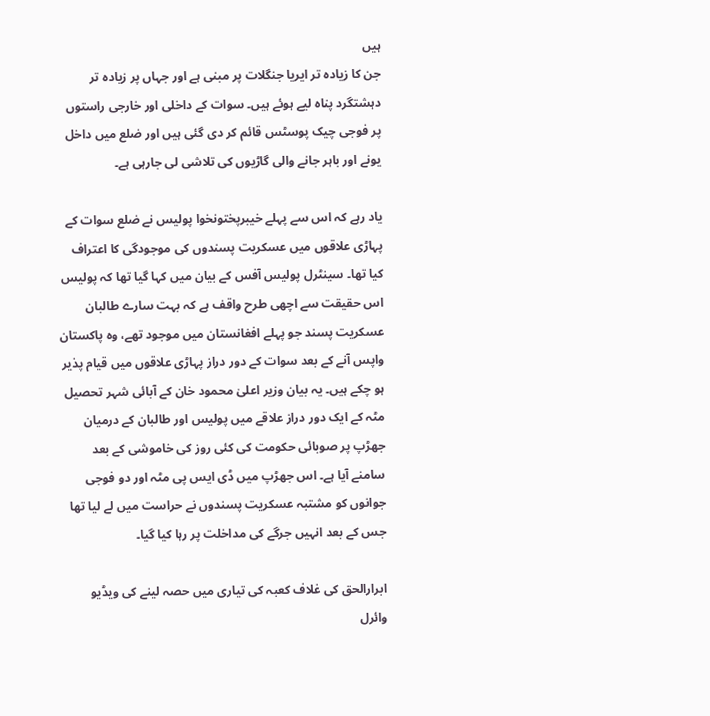ہیں
جن کا زیادہ تر ایریا جنگلات پر مبنی ہے اور جہاں پر زیادہ تر دہشتگرد پناہ لیے ہوئے ہیں۔ سوات کے داخلی اور خارجی راستوں پر فوجی چیک پوسٹس قائم کر دی گئی ہیں اور ضلع میں داخل یونے اور باہر جانے والی گاڑیوں کی تلاشی لی جارہی ہے۔

یاد رہے کہ اس سے پہلے خیبرپختونخوا پولیس نے ضلع سوات کے پہاڑی علاقوں میں عسکریت پسندوں کی موجودگی کا اعتراف کیا تھا۔ سینٹرل پولیس آفس کے بیان میں کہا گیا تھا کہ پولیس اس حقیقت سے اچھی طرح واقف ہے کہ بہت سارے طالبان عسکریت پسند جو پہلے افغانستان میں موجود تھے، وہ پاکستان واپس آنے کے بعد سوات کے دور دراز پہاڑی علاقوں میں قیام پذیر ہو چکے ہیں۔ یہ بیان وزیر اعلیٰ محمود خان کے آبائی شہر تحصیل مٹہ کے ایک دور دراز علاقے میں پولیس اور طالبان کے درمیان جھڑپ پر صوبائی حکومت کی کئی روز کی خاموشی کے بعد سامنے آیا ہے۔ اس جھڑپ میں ڈی ایس پی مٹہ اور دو فوجی جوانوں کو مشتبہ عسکریت پسندوں نے حراست میں لے لیا تھا جس کے بعد انہیں جرگے کی مداخلت پر رہا کیا گیا۔

ابرارالحق کی غلاف کعبہ کی تیاری میں حصہ لینے کی ویڈیو وائرل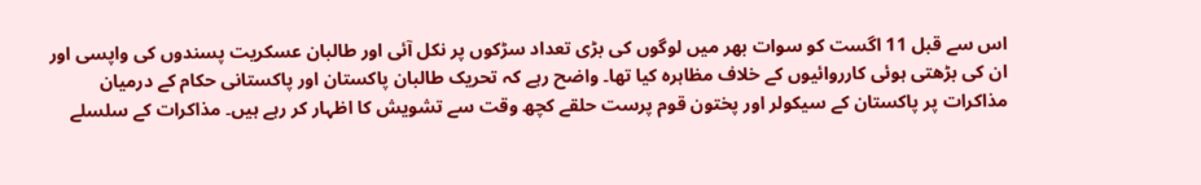اس سے قبل 11 اگست کو سوات بھر میں لوگوں کی بڑی تعداد سڑکوں پر نکل آئی اور طالبان عسکریت پسندوں کی واپسی اور ان کی بڑھتی ہوئی کارروائیوں کے خلاف مظاہرہ کیا تھا۔ واضح رہے کہ تحریک طالبان پاکستان اور پاکستانی حکام کے درمیان مذاکرات پر پاکستان کے سیکولر اور پختون قوم پرست حلقے کچھ وقت سے تشویش کا اظہار کر رہے ہیں۔ مذاکرات کے سلسلے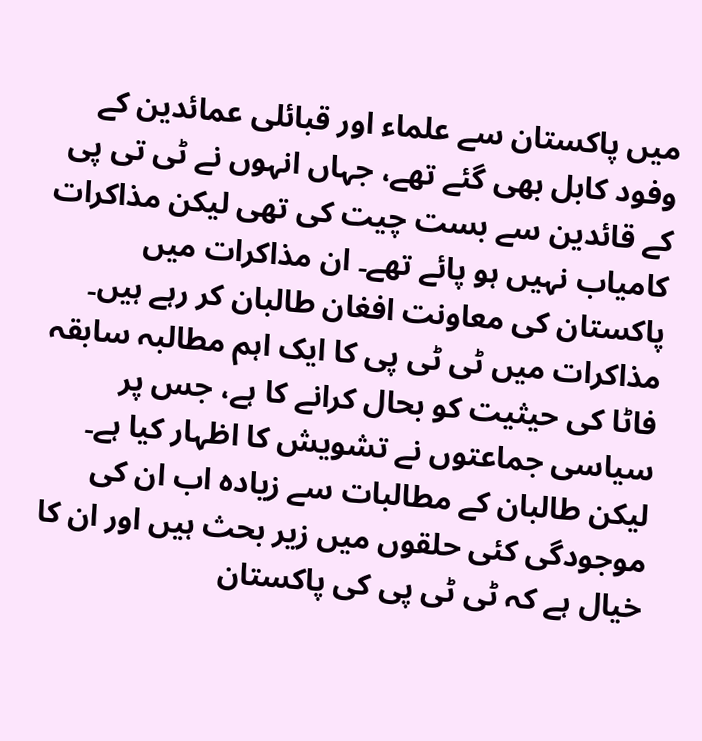میں پاکستان سے علماء اور قبائلی عمائدین کے وفود کابل بھی گئے تھے، جہاں انہوں نے ٹی تی پی کے قائدین سے بست چیت کی تھی لیکن مذاکرات کامیاب نہیں ہو پائے تھے۔ ان مذاکرات میں پاکستان کی معاونت افغان طالبان کر رہے ہیں۔ مذاکرات میں ٹی ٹی پی کا ایک اہم مطالبہ سابقہ فاٹا کی حیثیت کو بحال کرانے کا ہے، جس پر سیاسی جماعتوں نے تشویش کا اظہار کیا ہے۔ لیکن طالبان کے مطالبات سے زیادہ اب ان کی موجودگی کئی حلقوں میں زیر بحث ہیں اور ان کا خیال ہے کہ ٹی ٹی پی کی پاکستان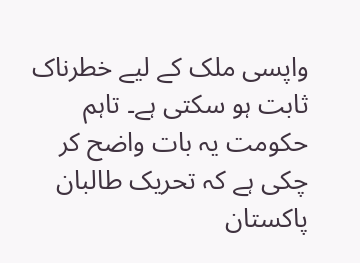واپسی ملک کے لیے خطرناک ثابت ہو سکتی ہے۔ تاہم حکومت یہ بات واضح کر چکی ہے کہ تحریک طالبان پاکستان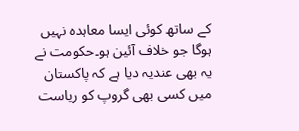کے ساتھ کوئی ایسا معاہدہ نہیں ہوگا جو خلاف آئین ہو۔حکومت نے یہ بھی عندیہ دیا ہے کہ پاکستان میں کسی بھی گروپ کو ریاست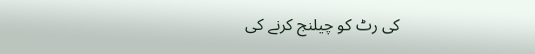کی رٹ کو چیلنج کرنے کی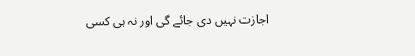اجازت نہیں دی جائے گی اور نہ ہی کسی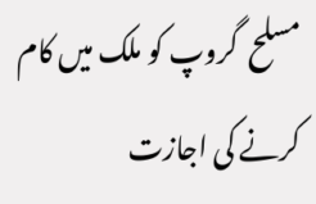مسلح  گروپ کو ملک میں کام کرنے کی اجازت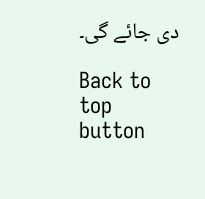دی جائے گی۔

Back to top button